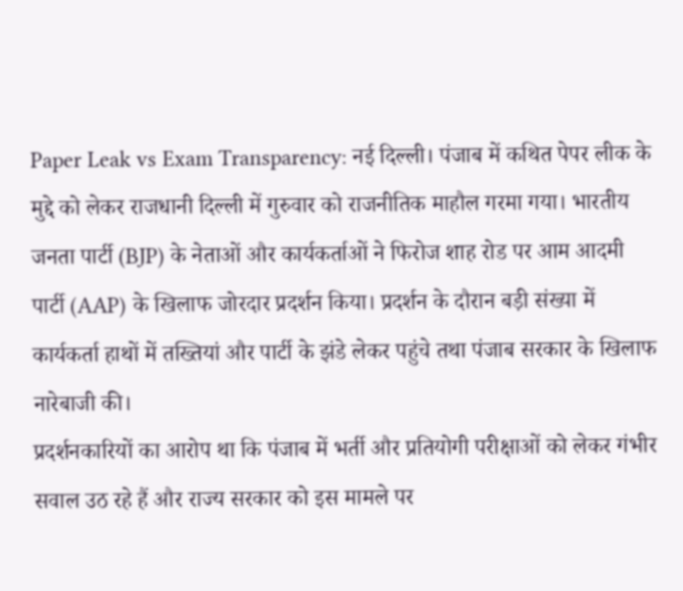Paper Leak vs Exam Transparency: नई दिल्ली। पंजाब में कथित पेपर लीक के मुद्दे को लेकर राजधानी दिल्ली में गुरुवार को राजनीतिक माहौल गरमा गया। भारतीय जनता पार्टी (BJP) के नेताओं और कार्यकर्ताओं ने फिरोज शाह रोड पर आम आदमी पार्टी (AAP) के खिलाफ जोरदार प्रदर्शन किया। प्रदर्शन के दौरान बड़ी संख्या में कार्यकर्ता हाथों में तख्तियां और पार्टी के झंडे लेकर पहुंचे तथा पंजाब सरकार के खिलाफ नारेबाजी की।
प्रदर्शनकारियों का आरोप था कि पंजाब में भर्ती और प्रतियोगी परीक्षाओं को लेकर गंभीर सवाल उठ रहे हैं और राज्य सरकार को इस मामले पर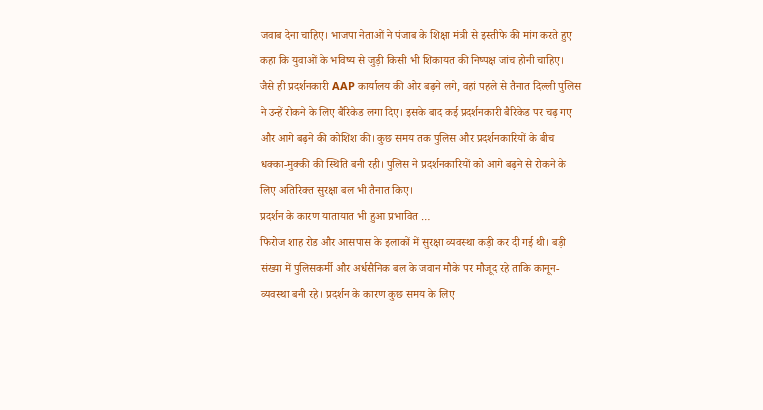जवाब देना चाहिए। भाजपा नेताओं ने पंजाब के शिक्षा मंत्री से इस्तीफे की मांग करते हुए कहा कि युवाओं के भविष्य से जुड़ी किसी भी शिकायत की निष्पक्ष जांच होनी चाहिए।
जैसे ही प्रदर्शनकारी AAP कार्यालय की ओर बढ़ने लगे, वहां पहले से तैनात दिल्ली पुलिस ने उन्हें रोकने के लिए बैरिकेड लगा दिए। इसके बाद कई प्रदर्शनकारी बैरिकेड पर चढ़ गए और आगे बढ़ने की कोशिश की। कुछ समय तक पुलिस और प्रदर्शनकारियों के बीच धक्का-मुक्की की स्थिति बनी रही। पुलिस ने प्रदर्शनकारियों को आगे बढ़ने से रोकने के लिए अतिरिक्त सुरक्षा बल भी तैनात किए।
प्रदर्शन के कारण यातायात भी हुआ प्रभावित …
फिरोज शाह रोड और आसपास के इलाकों में सुरक्षा व्यवस्था कड़ी कर दी गई थी। बड़ी संख्या में पुलिसकर्मी और अर्धसैनिक बल के जवान मौके पर मौजूद रहे ताकि कानून-व्यवस्था बनी रहे। प्रदर्शन के कारण कुछ समय के लिए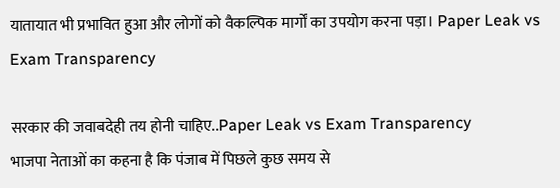यातायात भी प्रभावित हुआ और लोगों को वैकल्पिक मार्गों का उपयोग करना पड़ा। Paper Leak vs Exam Transparency

सरकार की जवाबदेही तय होनी चाहिए..Paper Leak vs Exam Transparency
भाजपा नेताओं का कहना है कि पंजाब में पिछले कुछ समय से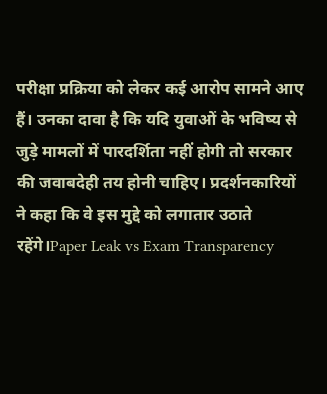परीक्षा प्रक्रिया को लेकर कई आरोप सामने आए हैं। उनका दावा है कि यदि युवाओं के भविष्य से जुड़े मामलों में पारदर्शिता नहीं होगी तो सरकार की जवाबदेही तय होनी चाहिए। प्रदर्शनकारियों ने कहा कि वे इस मुद्दे को लगातार उठाते रहेंगे।Paper Leak vs Exam Transparency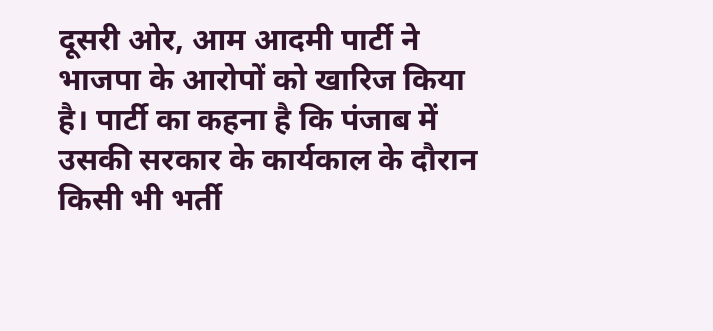दूसरी ओर, आम आदमी पार्टी ने भाजपा के आरोपों को खारिज किया है। पार्टी का कहना है कि पंजाब में उसकी सरकार के कार्यकाल के दौरान किसी भी भर्ती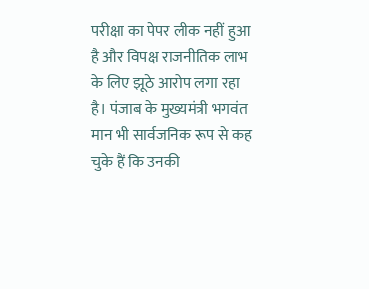परीक्षा का पेपर लीक नहीं हुआ है और विपक्ष राजनीतिक लाभ के लिए झूठे आरोप लगा रहा है। पंजाब के मुख्यमंत्री भगवंत मान भी सार्वजनिक रूप से कह चुके हैं कि उनकी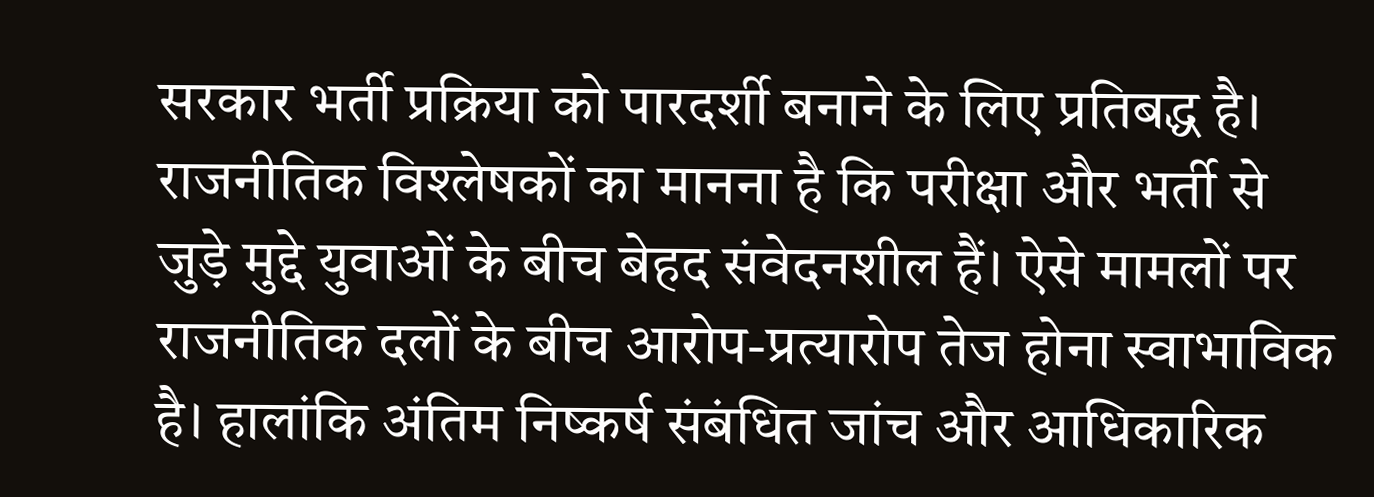सरकार भर्ती प्रक्रिया को पारदर्शी बनाने के लिए प्रतिबद्ध है।
राजनीतिक विश्लेषकों का मानना है कि परीक्षा और भर्ती से जुड़े मुद्दे युवाओं के बीच बेहद संवेदनशील हैं। ऐसे मामलों पर राजनीतिक दलों के बीच आरोप-प्रत्यारोप तेज होना स्वाभाविक है। हालांकि अंतिम निष्कर्ष संबंधित जांच और आधिकारिक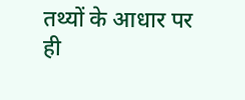तथ्यों के आधार पर ही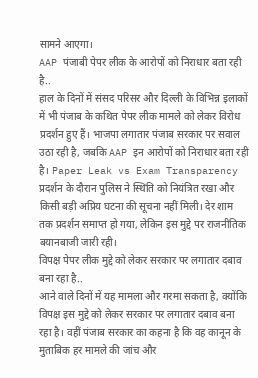सामने आएगा।
AAP पंजाबी पेपर लीक के आरोपों को निराधार बता रही है..
हाल के दिनों में संसद परिसर और दिल्ली के विभिन्न इलाकों में भी पंजाब के कथित पेपर लीक मामले को लेकर विरोध प्रदर्शन हुए हैं। भाजपा लगातार पंजाब सरकार पर सवाल उठा रही है, जबकि AAP इन आरोपों को निराधार बता रही है। Paper Leak vs Exam Transparency
प्रदर्शन के दौरान पुलिस ने स्थिति को नियंत्रित रखा और किसी बड़ी अप्रिय घटना की सूचना नहीं मिली। देर शाम तक प्रदर्शन समाप्त हो गया, लेकिन इस मुद्दे पर राजनीतिक बयानबाजी जारी रही।
विपक्ष पेपर लीक मुद्दे को लेकर सरकार पर लगातार दबाव बना रहा है..
आने वाले दिनों में यह मामला और गरमा सकता है, क्योंकि विपक्ष इस मुद्दे को लेकर सरकार पर लगातार दबाव बना रहा है। वहीं पंजाब सरकार का कहना है कि वह कानून के मुताबिक हर मामले की जांच और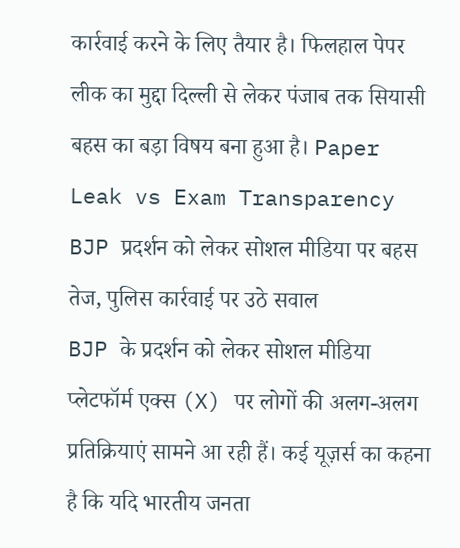कार्रवाई करने के लिए तैयार है। फिलहाल पेपर लीक का मुद्दा दिल्ली से लेकर पंजाब तक सियासी बहस का बड़ा विषय बना हुआ है। Paper Leak vs Exam Transparency
BJP प्रदर्शन को लेकर सोशल मीडिया पर बहस तेज, पुलिस कार्रवाई पर उठे सवाल
BJP के प्रदर्शन को लेकर सोशल मीडिया प्लेटफॉर्म एक्स (X) पर लोगों की अलग-अलग प्रतिक्रियाएं सामने आ रही हैं। कई यूज़र्स का कहना है कि यदि भारतीय जनता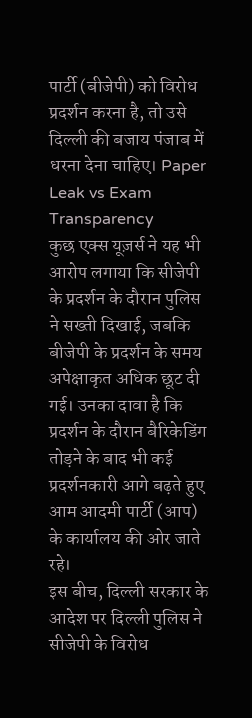पार्टी (बीजेपी) को विरोध प्रदर्शन करना है, तो उसे दिल्ली की बजाय पंजाब में धरना देना चाहिए। Paper Leak vs Exam Transparency
कुछ एक्स यूज़र्स ने यह भी आरोप लगाया कि सीजेपी के प्रदर्शन के दौरान पुलिस ने सख्ती दिखाई, जबकि बीजेपी के प्रदर्शन के समय अपेक्षाकृत अधिक छूट दी गई। उनका दावा है कि प्रदर्शन के दौरान बैरिकेडिंग तोड़ने के बाद भी कई प्रदर्शनकारी आगे बढ़ते हुए आम आदमी पार्टी (आप) के कार्यालय की ओर जाते रहे।
इस बीच, दिल्ली सरकार के आदेश पर दिल्ली पुलिस ने सीजेपी के विरोध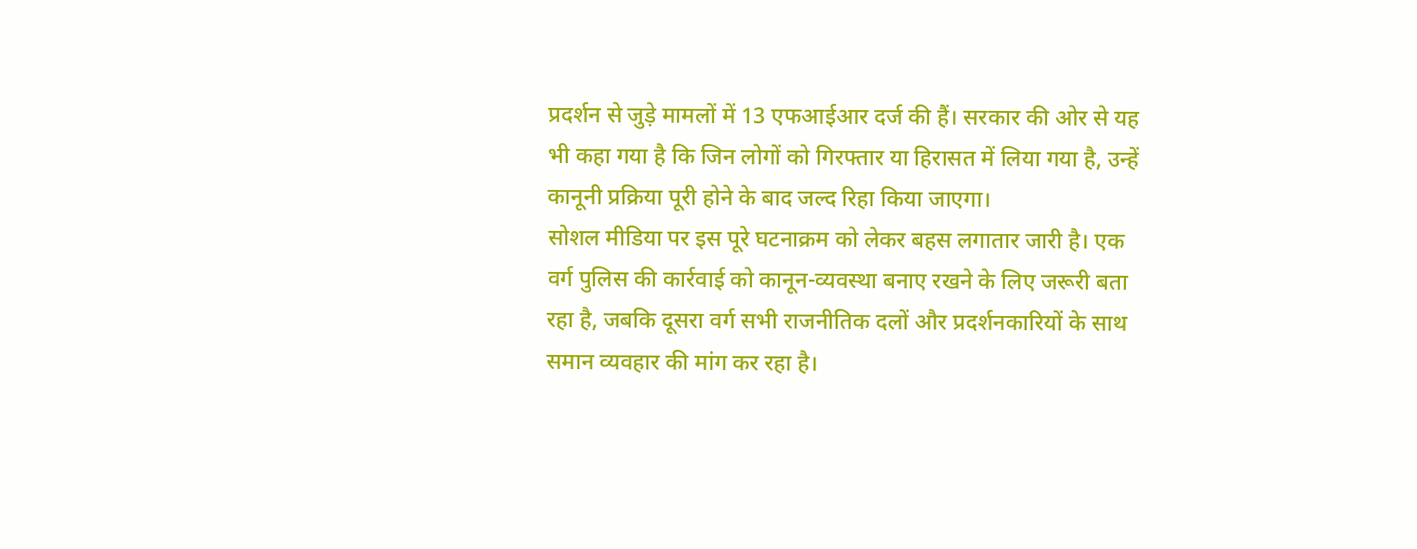प्रदर्शन से जुड़े मामलों में 13 एफआईआर दर्ज की हैं। सरकार की ओर से यह भी कहा गया है कि जिन लोगों को गिरफ्तार या हिरासत में लिया गया है, उन्हें कानूनी प्रक्रिया पूरी होने के बाद जल्द रिहा किया जाएगा।
सोशल मीडिया पर इस पूरे घटनाक्रम को लेकर बहस लगातार जारी है। एक वर्ग पुलिस की कार्रवाई को कानून-व्यवस्था बनाए रखने के लिए जरूरी बता रहा है, जबकि दूसरा वर्ग सभी राजनीतिक दलों और प्रदर्शनकारियों के साथ समान व्यवहार की मांग कर रहा है।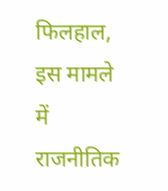फिलहाल, इस मामले में राजनीतिक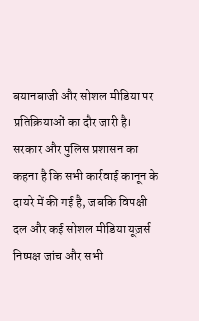बयानबाजी और सोशल मीडिया पर प्रतिक्रियाओं का दौर जारी है। सरकार और पुलिस प्रशासन का कहना है कि सभी कार्रवाई कानून के दायरे में की गई है, जबकि विपक्षी दल और कई सोशल मीडिया यूज़र्स निष्पक्ष जांच और सभी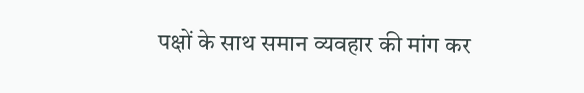पक्षों के साथ समान व्यवहार की मांग कर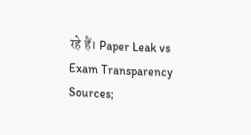रहे हैं। Paper Leak vs Exam Transparency
Sources;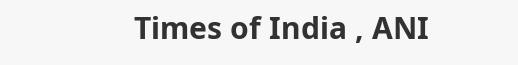Times of India , ANI